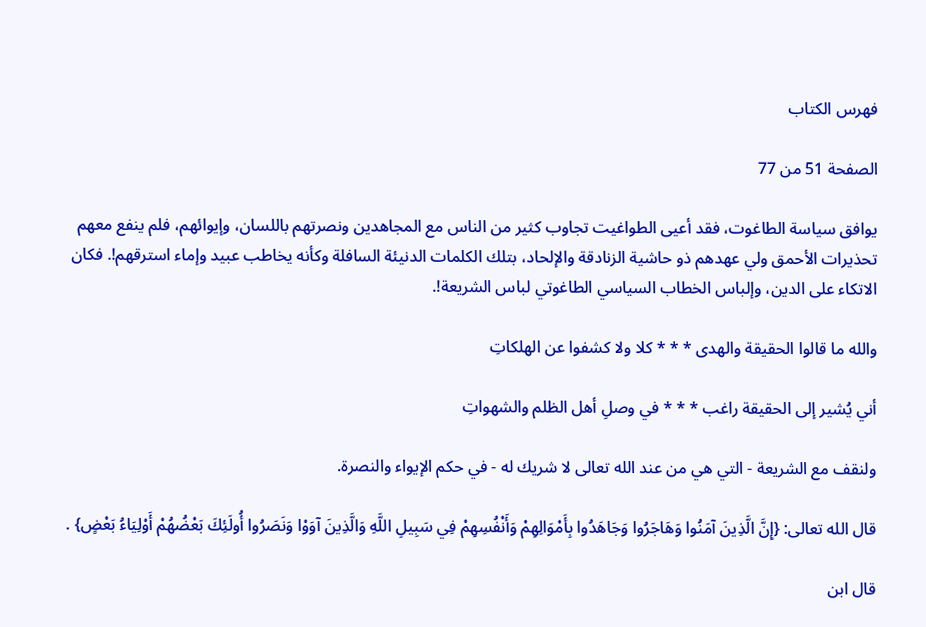فهرس الكتاب

الصفحة 51 من 77

يوافق سياسة الطاغوت، فقد أعيى الطواغيت تجاوب كثير من الناس مع المجاهدين ونصرتهم باللسان، وإيوائهم، فلم ينفع معهم تحذيرات الأحمق ولي عهدهم ذو حاشية الزنادقة والإلحاد، بتلك الكلمات الدنيئة السافلة وكأنه يخاطب عبيد وإماء استرقهم!. فكان الاتكاء على الدين، وإلباس الخطاب السياسي الطاغوتي لباس الشريعة!.

والله ما قالوا الحقيقة والهدى * * * كلا ولا كشفوا عن الهلكاتِ

أني يُشير إلى الحقيقة راغب * * * في وصلِ أهل الظلم والشهواتِ

ولنقف مع الشريعة - التي هي من عند الله تعالى لا شريك له - في حكم الإيواء والنصرة.

قال الله تعالى: {إِنَّ الَّذِينَ آمَنُوا وَهَاجَرُوا وَجَاهَدُوا بِأَمْوَالِهِمْ وَأَنْفُسِهِمْ فِي سَبِيلِ اللَّهِ وَالَّذِينَ آوَوْا وَنَصَرُوا أُولَئِكَ بَعْضُهُمْ أَوْلِيَاءُ بَعْضٍ} .

قال ابن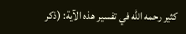كثير رحمه الله في تفسير هذه الآية: (ذكر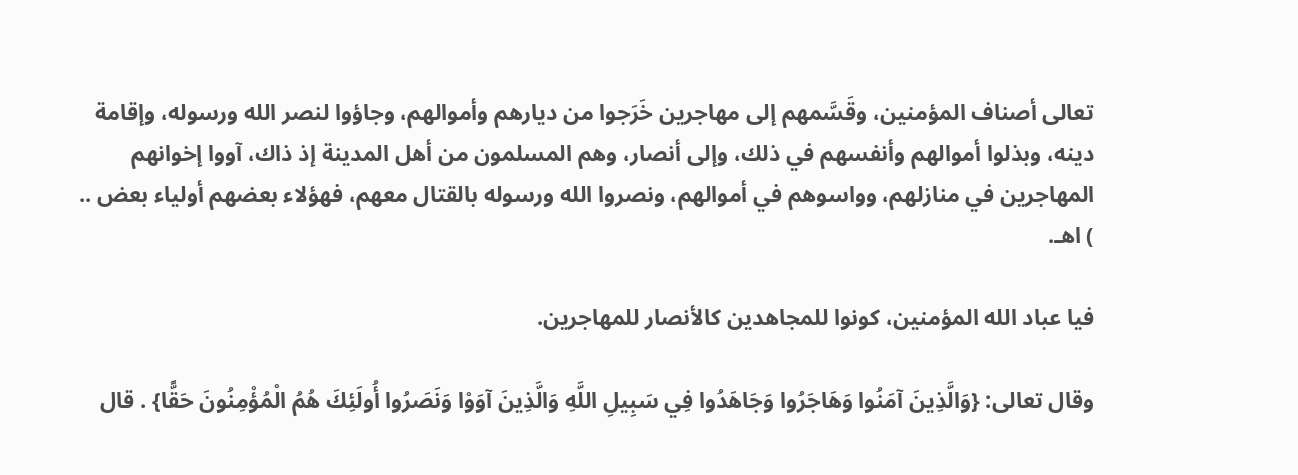تعالى أصناف المؤمنين، وقَسَّمهم إلى مهاجرين خَرَجوا من ديارهم وأموالهم، وجاؤوا لنصر الله ورسوله، وإقامة دينه، وبذلوا أموالهم وأنفسهم في ذلك، وإلى أنصار، وهم المسلمون من أهل المدينة إذ ذاك، آووا إخوانهم المهاجرين في منازلهم، وواسوهم في أموالهم، ونصروا الله ورسوله بالقتال معهم، فهؤلاء بعضهم أولياء بعض .. ) اهـ.

فيا عباد الله المؤمنين، كونوا للمجاهدين كالأنصار للمهاجرين.

وقال تعالى: {وَالَّذِينَ آمَنُوا وَهَاجَرُوا وَجَاهَدُوا فِي سَبِيلِ اللَّهِ وَالَّذِينَ آوَوْا وَنَصَرُوا أُولَئِكَ هُمُ الْمُؤْمِنُونَ حَقًّا} . قال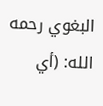البغوي رحمه الله: (أي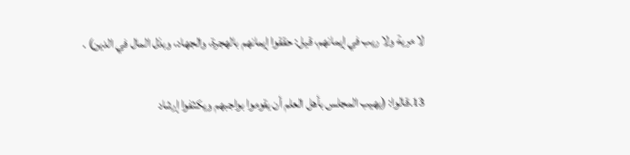لا مرية ولا ريب في إيمانهم، قيل: حققوا إيمانهم بالهجرة، والجهاد، وبذل المال في الدين) .

13.قالوا: (يهيب المجلس بأهل العلم أن يقوموا بواجبهم ويكثفوا إرشاد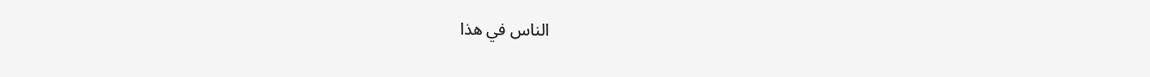الناس في هذا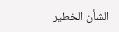الشأن الخطير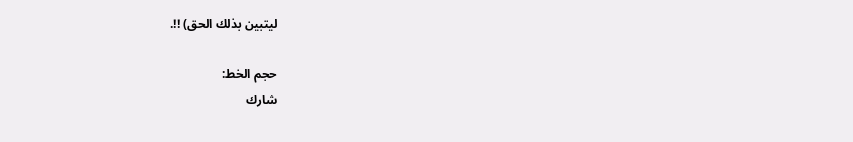ليتبين بذلك الحق) !!.

حجم الخط:
شارك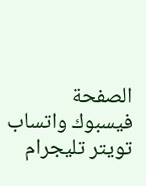الصفحة
فيسبوك واتساب تويتر تليجرام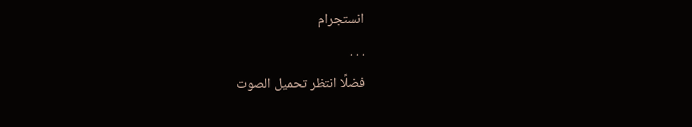انستجرام
. . .
فضلًا انتظر تحميل الصوت